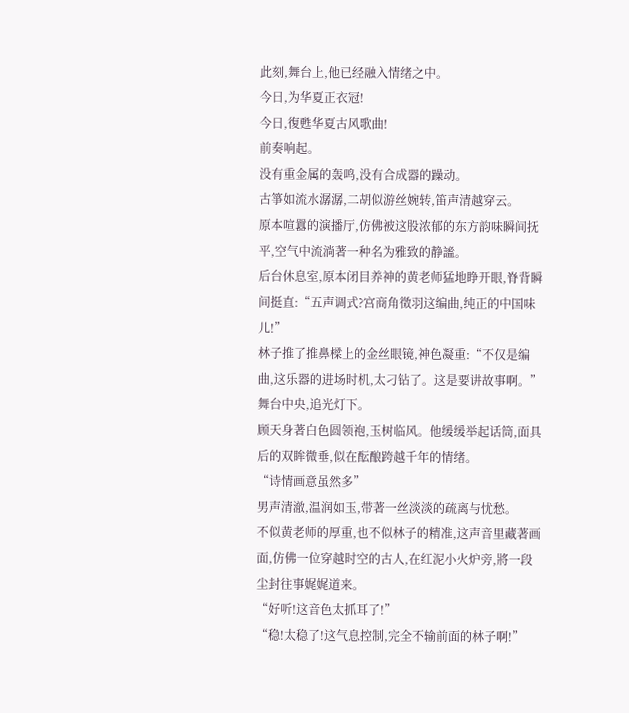此刻,舞台上,他已经融入情绪之中。
今日,为华夏正衣冠!
今日,復甦华夏古风歌曲!
前奏响起。
没有重金属的轰鸣,没有合成器的躁动。
古箏如流水潺潺,二胡似游丝婉转,笛声清越穿云。
原本喧囂的演播厅,仿佛被这股浓郁的东方韵味瞬间抚平,空气中流淌著一种名为雅致的静謐。
后台休息室,原本闭目养神的黄老师猛地睁开眼,脊背瞬间挺直:“五声调式?宫商角徵羽这编曲,纯正的中国味儿!”
林子推了推鼻樑上的金丝眼镜,神色凝重:“不仅是编曲,这乐器的进场时机,太刁钻了。这是要讲故事啊。”
舞台中央,追光灯下。
顾天身著白色圆领袍,玉树临风。他缓缓举起话筒,面具后的双眸微垂,似在酝酿跨越千年的情绪。
“诗情画意虽然多”
男声清澈,温润如玉,带著一丝淡淡的疏离与忧愁。
不似黄老师的厚重,也不似林子的精准,这声音里藏著画面,仿佛一位穿越时空的古人,在红泥小火炉旁,將一段尘封往事娓娓道来。
“好听!这音色太抓耳了!”
“稳!太稳了!这气息控制,完全不输前面的林子啊!”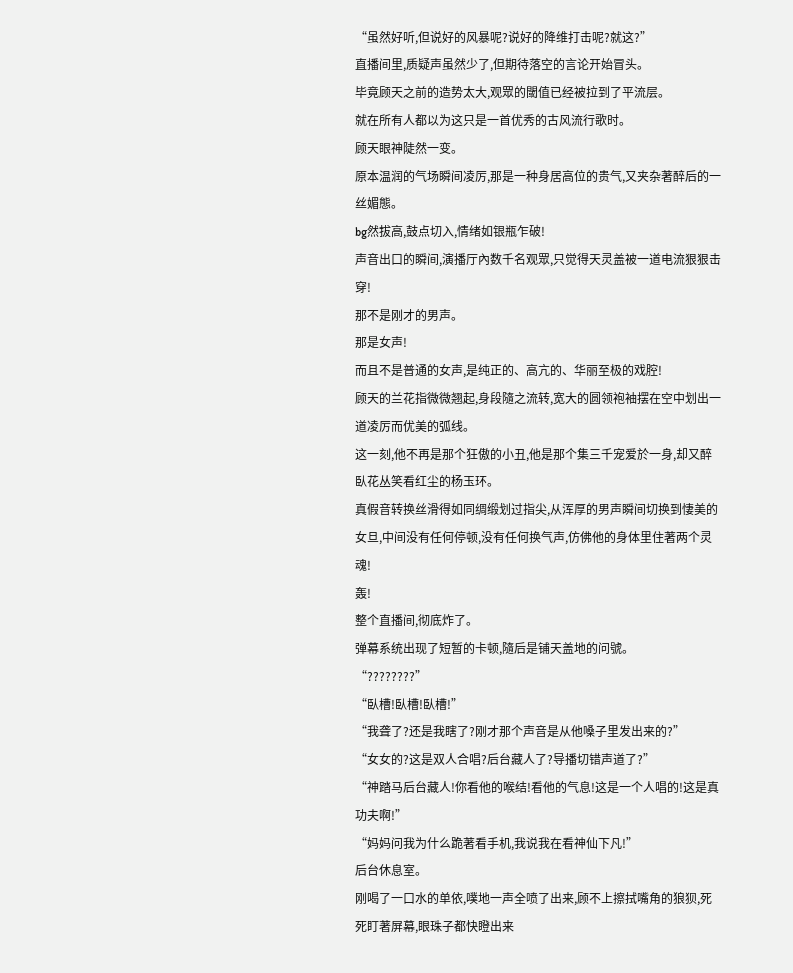“虽然好听,但说好的风暴呢?说好的降维打击呢?就这?”
直播间里,质疑声虽然少了,但期待落空的言论开始冒头。
毕竟顾天之前的造势太大,观眾的閾值已经被拉到了平流层。
就在所有人都以为这只是一首优秀的古风流行歌时。
顾天眼神陡然一变。
原本温润的气场瞬间凌厉,那是一种身居高位的贵气,又夹杂著醉后的一丝媚態。
bg然拔高,鼓点切入,情绪如银瓶乍破!
声音出口的瞬间,演播厅內数千名观眾,只觉得天灵盖被一道电流狠狠击穿!
那不是刚才的男声。
那是女声!
而且不是普通的女声,是纯正的、高亢的、华丽至极的戏腔!
顾天的兰花指微微翘起,身段隨之流转,宽大的圆领袍袖摆在空中划出一道凌厉而优美的弧线。
这一刻,他不再是那个狂傲的小丑,他是那个集三千宠爱於一身,却又醉臥花丛笑看红尘的杨玉环。
真假音转换丝滑得如同绸缎划过指尖,从浑厚的男声瞬间切换到悽美的女旦,中间没有任何停顿,没有任何换气声,仿佛他的身体里住著两个灵魂!
轰!
整个直播间,彻底炸了。
弹幕系统出现了短暂的卡顿,隨后是铺天盖地的问號。
“????????”
“臥槽!臥槽!臥槽!”
“我聋了?还是我瞎了?刚才那个声音是从他嗓子里发出来的?”
“女女的?这是双人合唱?后台藏人了?导播切错声道了?”
“神踏马后台藏人!你看他的喉结!看他的气息!这是一个人唱的!这是真功夫啊!”
“妈妈问我为什么跪著看手机,我说我在看神仙下凡!”
后台休息室。
刚喝了一口水的单依,噗地一声全喷了出来,顾不上擦拭嘴角的狼狈,死死盯著屏幕,眼珠子都快瞪出来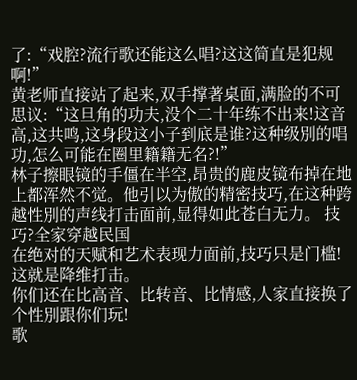了:“戏腔?流行歌还能这么唱?这这简直是犯规啊!”
黄老师直接站了起来,双手撑著桌面,满脸的不可思议:“这旦角的功夫,没个二十年练不出来!这音高,这共鸣,这身段这小子到底是谁?这种级別的唱功,怎么可能在圈里籍籍无名?!”
林子擦眼镜的手僵在半空,昂贵的鹿皮镜布掉在地上都浑然不觉。他引以为傲的精密技巧,在这种跨越性別的声线打击面前,显得如此苍白无力。 技巧?全家穿越民国
在绝对的天赋和艺术表现力面前,技巧只是门槛!
这就是降维打击。
你们还在比高音、比转音、比情感,人家直接换了个性別跟你们玩!
歌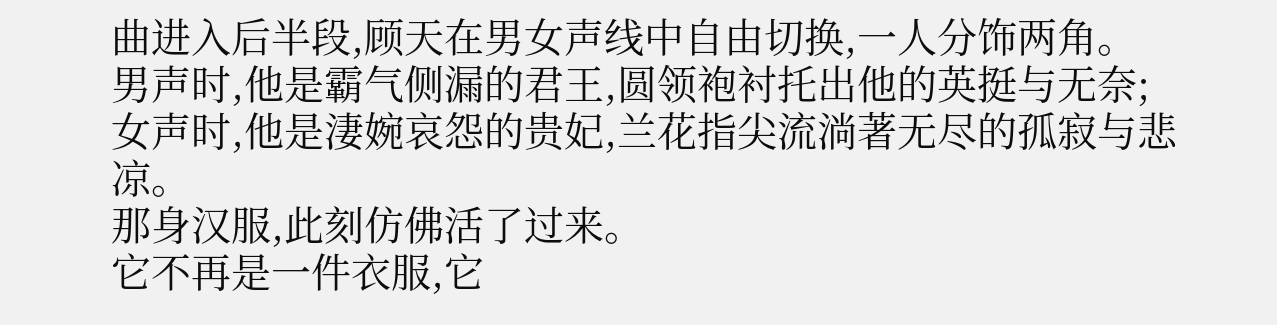曲进入后半段,顾天在男女声线中自由切换,一人分饰两角。
男声时,他是霸气侧漏的君王,圆领袍衬托出他的英挺与无奈;
女声时,他是淒婉哀怨的贵妃,兰花指尖流淌著无尽的孤寂与悲凉。
那身汉服,此刻仿佛活了过来。
它不再是一件衣服,它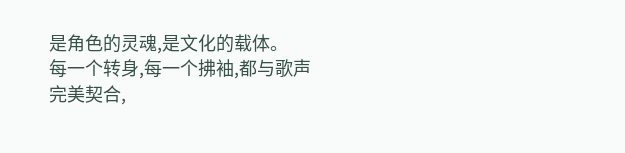是角色的灵魂,是文化的载体。
每一个转身,每一个拂袖,都与歌声完美契合,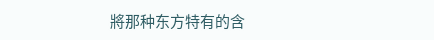將那种东方特有的含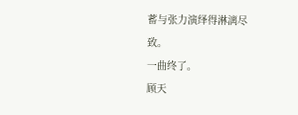蓄与张力演绎得淋漓尽致。
一曲终了。
顾天